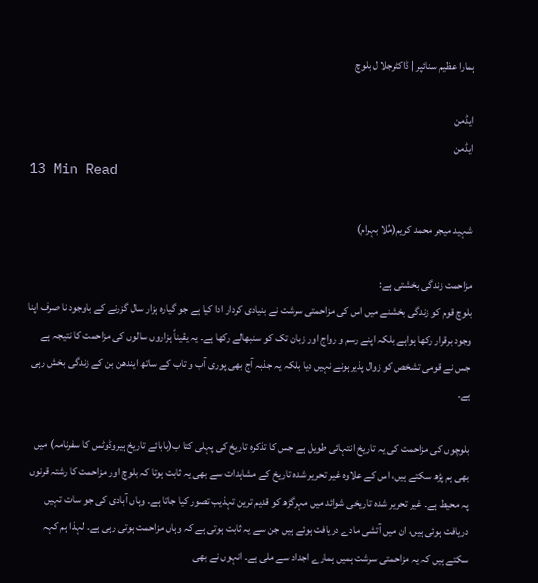ہمارا عظیم سنائپر | ڈاکٹرجلا ل بلوچ

ایڈمن
ایڈمن
13 Min Read

شہید میجر محمد کریم(مُلا بہرام)

مزاحمت زندگی بخشتی ہے:
بلوچ قوم کو زندگی بخشنے میں اس کی مزاحمتی سرشت نے بنیادی کردار ادا کیا ہے جو گیارہ ہزار سال گزرنے کے باوجود نا صرف اپنا وجود برقرار رکھا ہواہے بلکہ اپنے رسم و رواج اور زبان تک کو سنبھالے رکھا ہے۔ یہ یقیناً ہزاروں سالوں کی مزاحمت کا نتیجہ ہے جس نے قومی تشخص کو زوال پذیرہونے نہیں دیا بلکہ یہ جذبہ آج بھی پوری آب و تاب کے ساتھ ایندھن بن کے زندگی بخش رہی ہے۔

بلوچوں کی مزاحمت کی یہ تاریخ انتہائی طویل ہے جس کا تذکرہ تاریخ کی پہلی کتا ب(بابائے تاریخ ہیروڈوٹس کا سفرنامہ) میں بھی ہم پڑھ سکتے ہیں، اس کے علاوہ غیر تحریر شدہ تاریخ کے مشاہدات سے بھی یہ ثابت ہوتا کہ بلوچ اور مزاحمت کا رشتہ قرنوں پہ محیط ہے۔ غیر تحریر شدہ تاریخی شوائد میں مہرگڑھ کو قدیم ترین تہذیب تصور کیا جاتا ہے۔ وہاں آبادی کی جو سات تہیں دریافت ہوئی ہیں، ان میں آتشی مادے دریافت ہوئے ہیں جن سے یہ ثابت ہوتی ہے کہ وہاں مزاحمت ہوتی رہی ہے۔ لہذا ہم کہہ سکتے ہیں کہ یہ مزاحمتی سرشت ہمیں ہمارے اجداد سے ملی ہے۔ انہوں نے بھی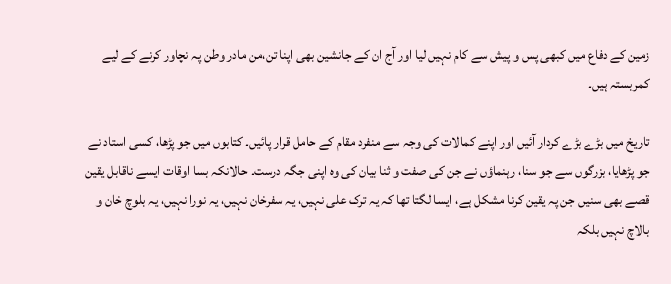زمین کے دفاع میں کبھی پس و پیش سے کام نہیں لیا اور آج ان کے جانشین بھی اپنا تن،من مادر وطن پہ نچاور کرنے کے لیے کمربستہ ہیں۔

تاریخ میں بڑے بڑے کردار آئیں اور اپنے کمالات کی وجہ سے منفرد مقام کے حامل قرار پائیں۔ کتابوں میں جو پڑھا، کسی استاد نے جو پڑھایا، بزرگوں سے جو سنا، رہنماؤں نے جن کی صفت و ثنا بیان کی وہ اپنی جگہ درست۔ حالانکہ بسا اوقات ایسے ناقابل یقین قصے بھی سنیں جن پہ یقین کرنا مشکل ہے، ایسا لگتا تھا کہ یہ ترک علی نہیں، یہ سفرخان نہیں، یہ نورا نہیں، یہ بلوچ خان و بالاچ نہیں بلکہ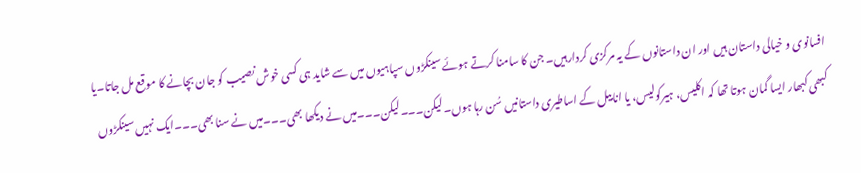افسانوی و خیالی داستان ہیں اور ان داستانوں کے یہ مرکزی کردارہیں۔ جن کا سامنا کرتے ہوئے سینکڑوں سپاہیوں میں سے شاید ہی کسی خوش نصیب کو جان بچانے کا موقع مل جاتا۔یا کبھی کبھار ایسا گمان ہوتا تھا کہ اکلیس، ہیرکولیس، یا انابیل کے اساطیری داستانیں سُن رہا ہوں۔لیکن۔۔۔لیکن۔۔۔میں نے دیکھا بھی۔۔۔میں نے سنا بھی۔۔۔ایک نہیں سینکڑوں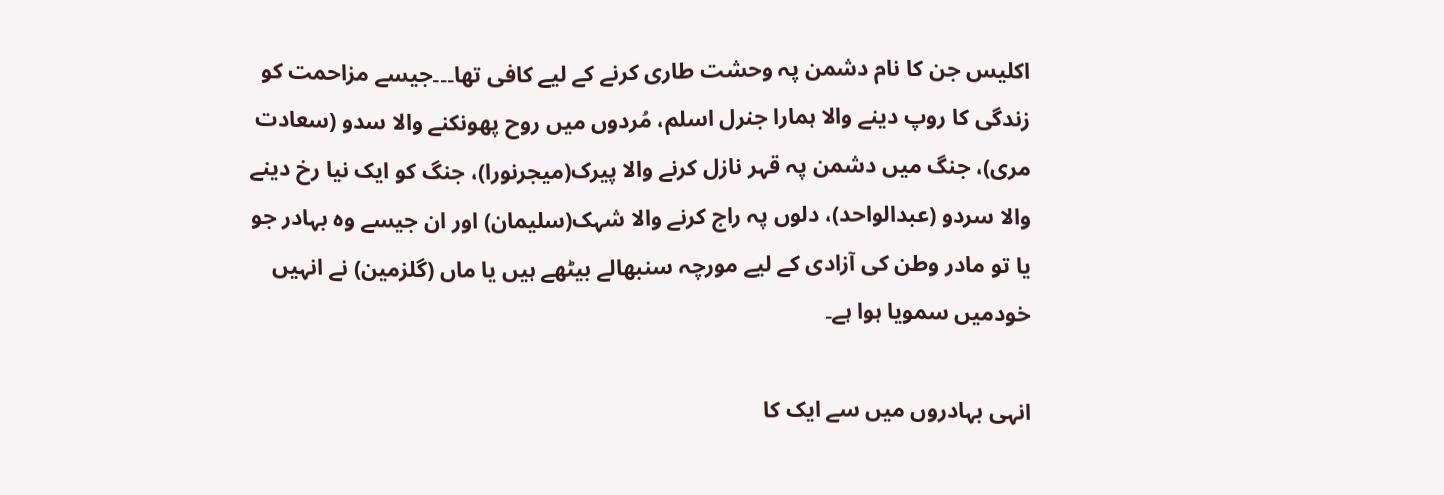اکلیس جن کا نام دشمن پہ وحشت طاری کرنے کے لیے کافی تھا۔۔۔جیسے مزاحمت کو زندگی کا روپ دینے والا ہمارا جنرل اسلم، مُردوں میں روح پھونکنے والا سدو (سعادت مری)، جنگ میں دشمن پہ قہر نازل کرنے والا پیرک(میجرنورا)، جنگ کو ایک نیا رخ دینے والا سردو (عبدالواحد)، دلوں پہ راج کرنے والا شہک(سلیمان) اور ان جیسے وہ بہادر جو یا تو مادر وطن کی آزادی کے لیے مورچہ سنبھالے بیٹھے ہیں یا ماں (گلزمین) نے انہیں خودمیں سمویا ہوا ہے۔

انہی بہادروں میں سے ایک کا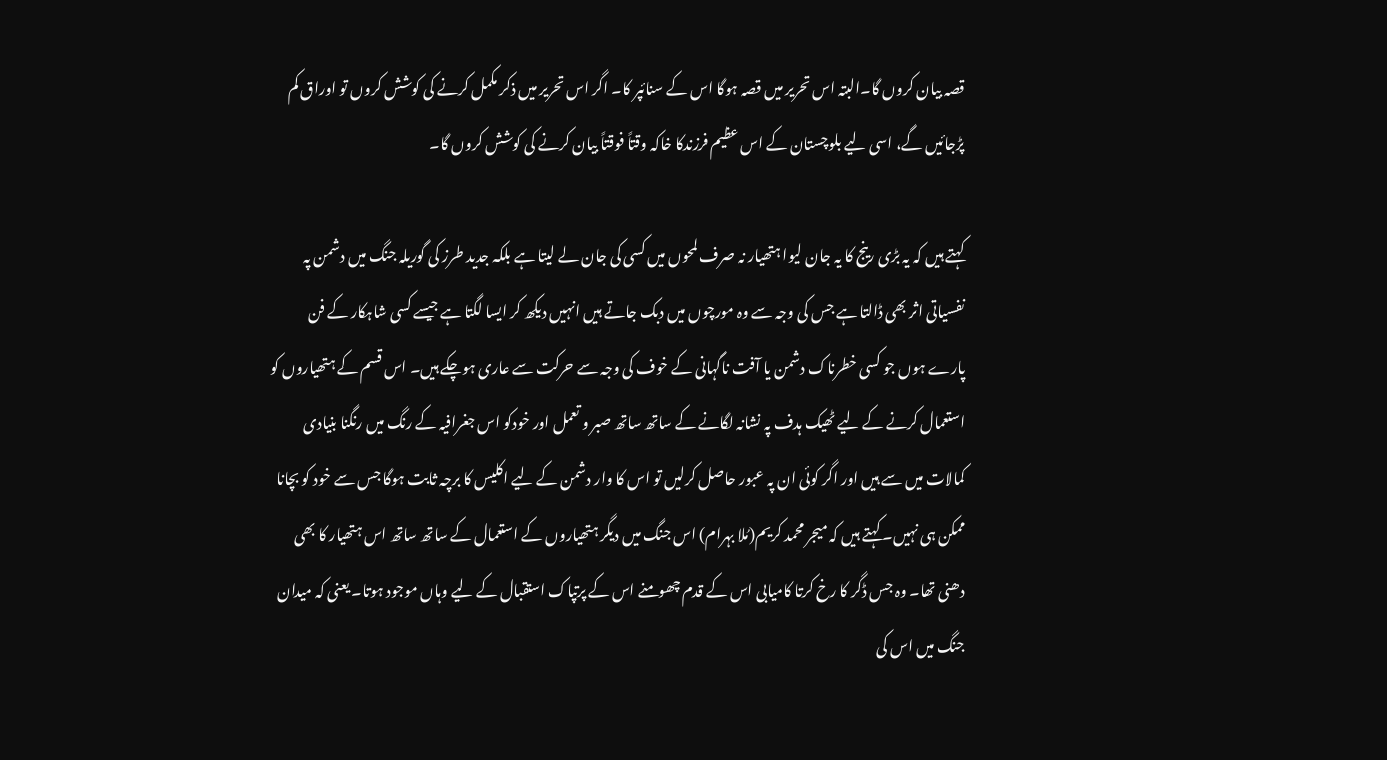قصہ بیان کروں گا۔البتہ اس تحریر میں قصہ ہوگا اس کے سنائپر کا۔ اگر اس تحریر میں ذکر مکمل کرنے کی کوشش کروں تو اوراق کم پڑجائیں گے، اسی لیے بلوچستان کے اس عظیم فرزندکا خاکہ وقتاً فوقتاً بیان کرنے کی کوشش کروں گا۔

کہتے ہیں کہ یہ بڑی رینج کا یہ جان لیوا ہتھیار نہ صرف لمحوں میں کسی کی جان لے لیتا ہے بلکہ جدید طرز کی گوریلہ جنگ میں دشمن پہ نفسیاتی اثر بھی ڈالتا ہے جس کی وجہ سے وہ مورچوں میں دبک جاتے ہیں انہیں دیکھ کر ایسا لگتا ہے جیسے کسی شاہکار کے فن پارے ہوں جو کسی خطرناک دشمن یا آفت ناگہانی کے خوف کی وجہ سے حرکت سے عاری ہوچکے ہیں۔ اس قسم کے ہتھیاروں کو استعمال کرنے کے لیے ٹھیک ہدف پہ نشانہ لگانے کے ساتھ ساتھ صبر و تعمل اور خودکو اس جغرافیہ کے رنگ میں رنگنا بنیادی کمالات میں سے ہیں اور اگر کوئی ان پہ عبور حاصل کرلیں تو اس کا وار دشمن کے لیے اکلیس کا برچہ ثابت ہوگا جس سے خود کو بچانا ممکن ہی نہیں۔ کہتے ہیں کہ میجر محمد کریم(مُلا بہرام) اس جنگ میں دیگر ہتھیاروں کے استعمال کے ساتھ ساتھ اس ہتھیار کا بھی دھنی تھا۔ وہ جس ڈگر کا رخ کرتا کامیابی اس کے قدم چھومنے اس کے پرتپاک استقبال کے لیے وہاں موجود ہوتا۔ یعنی کہ میدان جنگ میں اس کی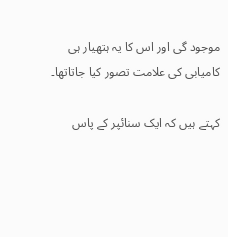موجود گی اور اس کا یہ ہتھیار ہی کامیابی کی علامت تصور کیا جاتاتھا۔

کہتے ہیں کہ ایک سنائپر کے پاس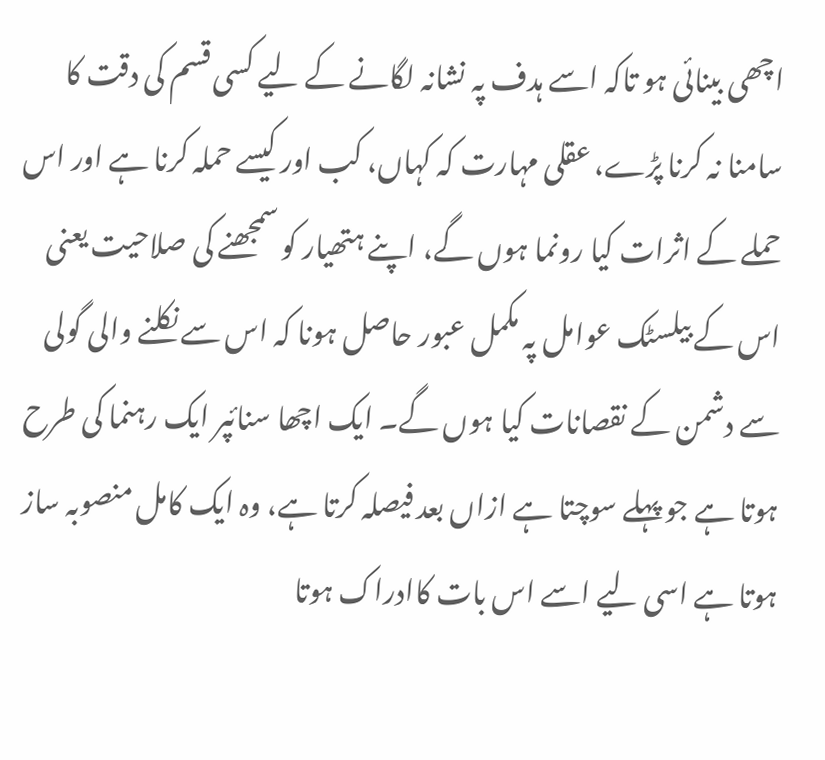اچھی بینائی ہو تاکہ اسے ہدف پہ نشانہ لگانے کے لیے کسی قسم کی دقت کا سامنا نہ کرنا پڑے، عقلی مہارت کہ کہاں، کب اور کیسے حملہ کرنا ہے اور اس حملے کے اثرات کیا رونما ہوں گے، اپنے ہتھیار کو سمجھنے کی صلاحیت یعنی اس کے بیلسٹک عوامل پہ مکمل عبور حاصل ہونا کہ اس سے نکلنے والی گولی سے دشمن کے نقصانات کیا ہوں گے۔ ایک اچھا سنائپر ایک رہنما کی طرح ہوتا ہے جو پہلے سوچتا ہے ازاں بعد فیصلہ کرتا ہے، وہ ایک کامل منصوبہ ساز ہوتا ہے اسی لیے اسے اس بات کاادراک ہوتا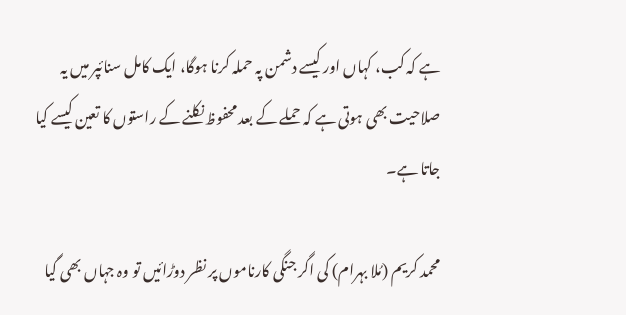ہے کہ کب، کہاں اور کیسے دشمن پہ حملہ کرنا ہوگا، ایک کامل سنائپر میں یہ صلاحیت بھی ہوتی ہے کہ حملے کے بعد محفوظ نکلنے کے راستوں کا تعین کیسے کیا جاتا ہے۔

محمد کریم (مُلا بہرام) کی اگر جنگی کارناموں پر نظر دوڑائیں تو وہ جہاں بھی گیا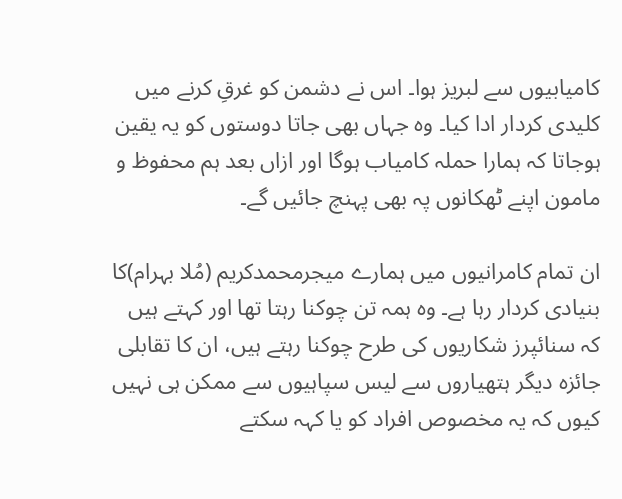کامیابیوں سے لبریز ہوا۔ اس نے دشمن کو غرقِ کرنے میں کلیدی کردار ادا کیا۔ وہ جہاں بھی جاتا دوستوں کو یہ یقین ہوجاتا کہ ہمارا حملہ کامیاب ہوگا اور ازاں بعد ہم محفوظ و مامون اپنے ٹھکانوں پہ بھی پہنچ جائیں گے۔

ان تمام کامرانیوں میں ہمارے میجرمحمدکریم (مُلا بہرام)کا بنیادی کردار رہا ہے۔ وہ ہمہ تن چوکنا رہتا تھا اور کہتے ہیں کہ سنائپرز شکاریوں کی طرح چوکنا رہتے ہیں، ان کا تقابلی جائزہ دیگر ہتھیاروں سے لیس سپاہیوں سے ممکن ہی نہیں کیوں کہ یہ مخصوص افراد کو یا کہہ سکتے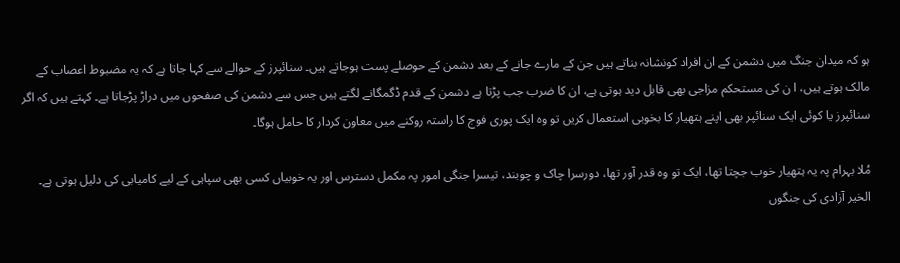ہو کہ میدان جنگ میں دشمن کے ان افراد کونشانہ بناتے ہیں جن کے مارے جانے کے بعد دشمن کے حوصلے پست ہوجاتے ہیں۔ سنائپرز کے حوالے سے کہا جاتا ہے کہ یہ مضبوط اعصاب کے مالک ہوتے ہیں، ا ن کی مستحکم مزاجی بھی قابل دید ہوتی ہے، ان کا ضرب جب پڑتا ہے دشمن کے قدم ڈگمگانے لگتے ہیں جس سے دشمن کی صفحوں میں دراڑ پڑجاتا ہے۔ کہتے ہیں کہ اگر سنائپرز یا کوئی ایک سنائپر بھی اپنے ہتھیار کا بخوبی استعمال کریں تو وہ ایک پوری فوج کا راستہ روکنے میں معاون کردار کا حامل ہوگا۔

مُلا بہرام پہ یہ ہتھیار خوب جچتا تھا، ایک تو وہ قدر آور تھا، دورسرا چاک و چوبند، تیسرا جنگی امور پہ مکمل دسترس اور یہ خوبیاں کسی بھی سپاہی کے لیے کامیابی کی دلیل ہوتی ہے۔ الخیر آزادی کی جنگوں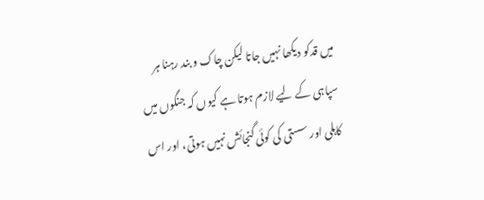میں قدکو دیکھا نہیں جاتا لیکن چاک و بند رہنا ہر سپاہی کے لیے لازم ہوتا ہے کیوں کہ جنگوں میں کاہلی اور سستی کی کوئی گنجائش نہیں ہوتی، اور اس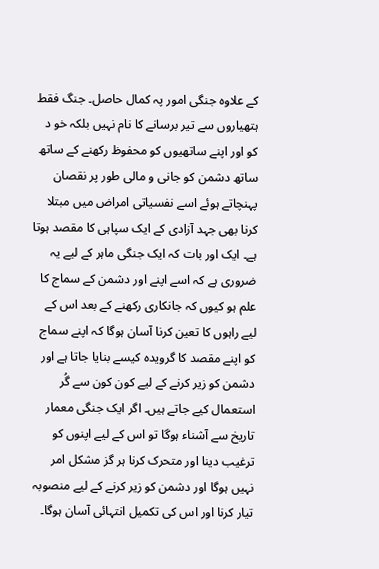کے علاوہ جنگی امور پہ کمال حاصل۔ جنگ فقط ہتھیاروں سے تیر برسانے کا نام نہیں بلکہ خو د کو اور اپنے ساتھیوں کو محفوظ رکھنے کے ساتھ ساتھ دشمن کو جانی و مالی طور پر نقصان پہنچاتے ہوئے اسے نفسیاتی امراض میں مبتلا کرنا بھی جہد آزادی کے ایک سپاہی کا مقصد ہوتا ہے۔ ایک اور بات کہ ایک جنگی ماہر کے لیے یہ ضروری ہے کہ اسے اپنے اور دشمن کے سماج کا علم ہو کیوں کہ جانکاری رکھنے کے بعد اس کے لیے راہوں کا تعین کرنا آسان ہوگا کہ اپنے سماج کو اپنے مقصد کا گرویدہ کیسے بنایا جاتا ہے اور دشمن کو زیر کرنے کے لیے کون کون سے گُر استعمال کیے جاتے ہیں۔ اگر ایک جنگی معمار تاریخ سے آشناء ہوگا تو اس کے لیے اپنوں کو ترغیب دینا اور متحرک کرنا ہر گز مشکل امر نہیں ہوگا اور دشمن کو زیر کرنے کے لیے منصوبہ تیار کرنا اور اس کی تکمیل انتہائی آسان ہوگا۔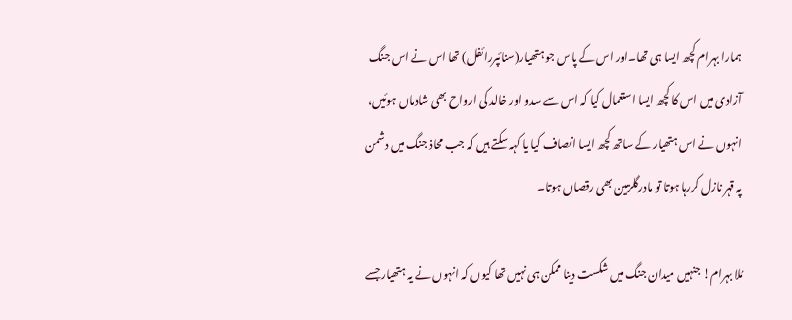ہمارا بہرام کچھ ایسا ہی تھا۔اور اس کے پاس جو ہتھیار(سنائپررائفل) تھا اس نے اس جنگ آزادی میں اس کا کچھ ایسا استعمال کیا کہ اس سے سدو اور خالد کی ارواح بھی شادماں ہوئیں، انہوں نے اس ہتھیار کے ساتھ کچھ ایسا انصاف کیا یا کہہ سکتے ہیں کہ جب محاذ جنگ میں دشمن پہ قہر نازل کررہا ہوتا تو مادرگلزمین بھی رقصاں ہوتا۔

مُلا بہرام! جنہیں میدان جنگ میں شکست دینا ممکن ہی نہیں تھا کیوں کہ انہوں نے یہ ہتھیار جسے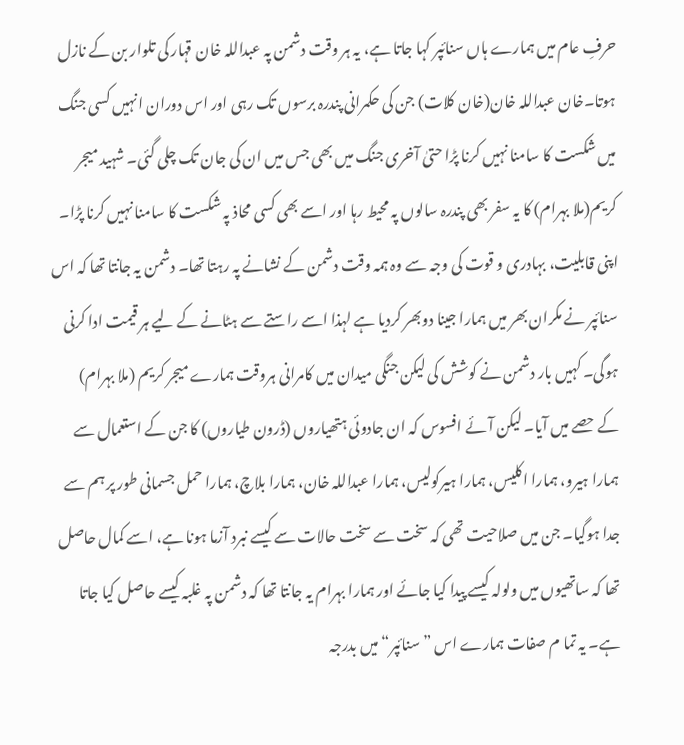حرفِ عام میں ہمارے ہاں سنائپر کہا جاتا ہے، یہ ہر وقت دشمن پہ عبداللہ خان قہار کی تلوار بن کے نازل ہوتا۔خان عبداللہ خان(خان کلات) جن کی حکمرانی پندرہ برسوں تک رہی اور اس دوران انہیں کسی جنگ میں شکست کا سامنا نہیں کرنا پڑا حتیٰ آخری جنگ میں بھی جس میں ان کی جان تک چلی گئی۔ شہید میجر کریم(ملا بہرام) کا یہ سفر بھی پندرہ سالوں پہ محیط رہا اور اسے بھی کسی محاذ پہ شکست کا سامنا نہیں کرنا پڑا۔ اپنی قابلیت، بہادری و قوت کی وجہ سے وہ ہمہ وقت دشمن کے نشانے پہ رہتا تھا۔ دشمن یہ جانتا تھا کہ اس سنائپر نے مکران بھر میں ہمارا جینا دوبھر کردیا ہے لہذا اسے راستے سے ہٹانے کے لیے ہر قیمت ادا کرنی ہوگی۔ کہیں بار دشمن نے کوشش کی لیکن جنگی میدان میں کامرانی ہروقت ہمارے میجر کریم (ملا بہرام) کے حصے میں آیا۔ لیکن آئے افسوس کہ ان جادوئی ہتھیاروں (ڈرون طیاروں) کا جن کے استعمال سے ہمارا ہیرو، ہمارا اکلیس، ہمارا ہیرکولیس، ہمارا عبداللہ خان، ہمارا بلاچ، ہمارا حمل جسمانی طور پر ہم سے جدا ہوگیا۔ جن میں صلاحیت تھی کہ سخت سے سخت حالات سے کیسے نبرد آزما ہونا ہے، اسے کمال حاصل تھا کہ ساتھیوں میں ولولہ کیسے پیدا کیا جائے اور ہمارا بہرام یہ جانتا تھا کہ دشمن پہ غلبہ کیسے حاصل کیا جاتا ہے۔ یہ تما م صفات ہمارے اس ”سنائپر“ میں بدرجہ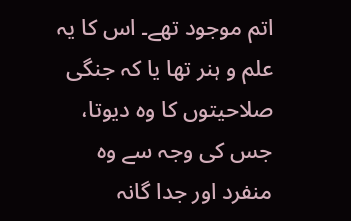اتم موجود تھے۔ اس کا یہ علم و ہنر تھا یا کہ جنگی صلاحیتوں کا وہ دیوتا، جس کی وجہ سے وہ منفرد اور جدا گانہ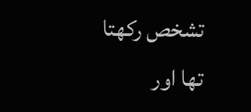تشخص رکھتا تھا اور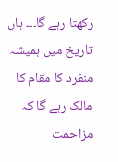رکھتا رہے گا۔۔۔ ہاں تاریخ میں ہمیشہ منفرد کا مقام کا مالک رہے گا کہ مزاحمت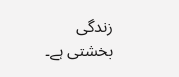زندگی بخشتی ہے۔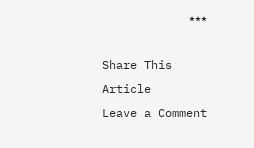٭٭٭

Share This Article
Leave a Comment